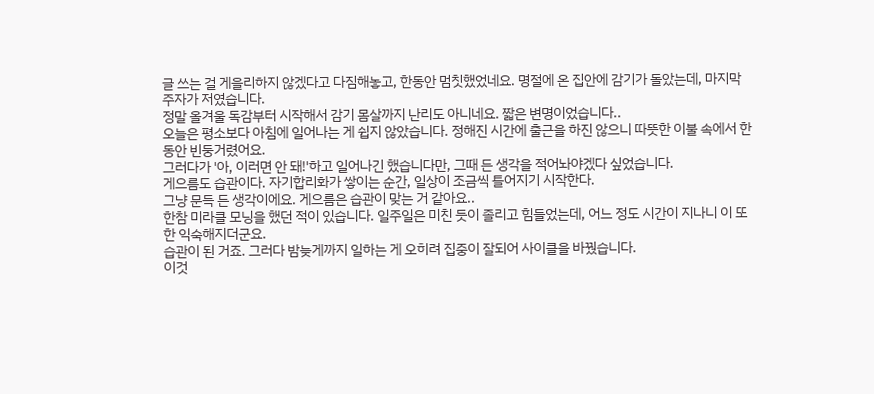글 쓰는 걸 게을리하지 않겠다고 다짐해놓고, 한동안 멈칫했었네요. 명절에 온 집안에 감기가 돌았는데, 마지막 주자가 저였습니다.
정말 올겨울 독감부터 시작해서 감기 몸살까지 난리도 아니네요. 짧은 변명이었습니다..
오늘은 평소보다 아침에 일어나는 게 쉽지 않았습니다. 정해진 시간에 출근을 하진 않으니 따뜻한 이불 속에서 한동안 빈둥거렸어요.
그러다가 '아, 이러면 안 돼!'하고 일어나긴 했습니다만, 그때 든 생각을 적어놔야겠다 싶었습니다.
게으름도 습관이다. 자기합리화가 쌓이는 순간, 일상이 조금씩 틀어지기 시작한다.
그냥 문득 든 생각이에요. 게으름은 습관이 맞는 거 같아요..
한참 미라클 모닝을 했던 적이 있습니다. 일주일은 미친 듯이 졸리고 힘들었는데, 어느 정도 시간이 지나니 이 또한 익숙해지더군요.
습관이 된 거죠. 그러다 밤늦게까지 일하는 게 오히려 집중이 잘되어 사이클을 바꿨습니다.
이것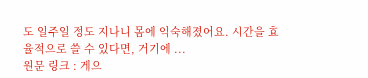도 일주일 정도 지나니 몸에 익숙해졌어요. 시간을 효율적으로 쓸 수 있다면, 거기에 ...
원문 링크 : 게으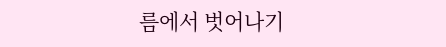름에서 벗어나기